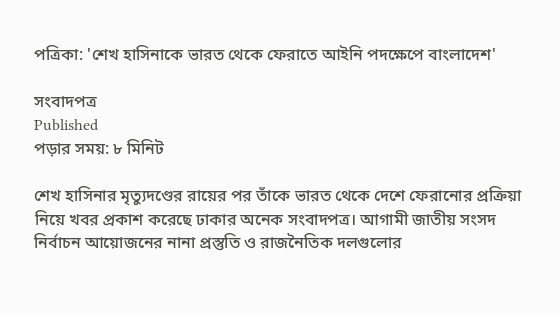পত্রিকা: 'শেখ হাসিনাকে ভারত থেকে ফেরাতে আইনি পদক্ষেপে বাংলাদেশ'

সংবাদপত্র
Published
পড়ার সময়: ৮ মিনিট

শেখ হাসিনার মৃত্যুদণ্ডের রায়ের পর তাঁকে ভারত থেকে দেশে ফেরানোর প্রক্রিয়া নিয়ে খবর প্রকাশ করেছে ঢাকার অনেক সংবাদপত্র। আগামী জাতীয় সংসদ নির্বাচন আয়োজনের নানা প্রস্তুতি ও রাজনৈতিক দলগুলোর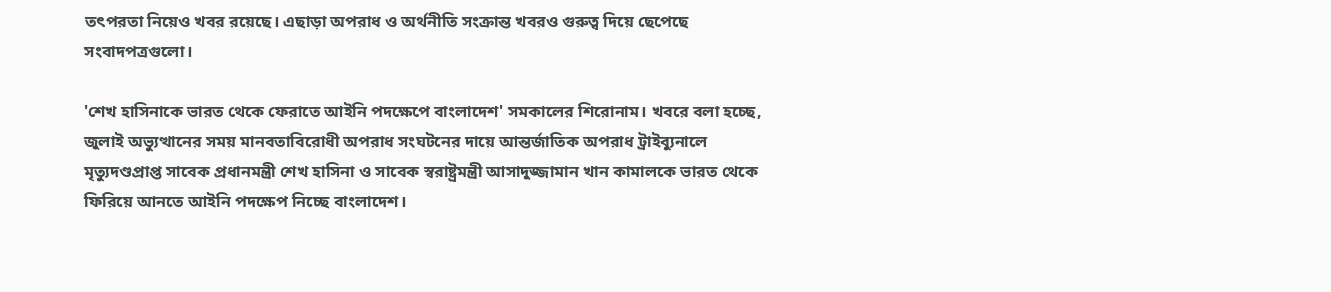তৎপরতা নিয়েও খবর রয়েছে। এছাড়া অপরাধ ও অর্থনীতি সংক্রান্ত খবরও গুরুত্ব দিয়ে ছেপেছে সংবাদপত্রগুলো।

'শেখ হাসিনাকে ভারত থেকে ফেরাতে আইনি পদক্ষেপে বাংলাদেশ' সমকালের শিরোনাম। খবরে বলা হচ্ছে, জুলাই অভ্যুত্থানের সময় মানবতাবিরোধী অপরাধ সংঘটনের দায়ে আন্তর্জাতিক অপরাধ ট্রাইব্যুনালে মৃত্যুদণ্ডপ্রাপ্ত সাবেক প্রধানমন্ত্রী শেখ হাসিনা ও সাবেক স্বরাষ্ট্রমন্ত্রী আসাদুজ্জামান খান কামালকে ভারত থেকে ফিরিয়ে আনতে আইনি পদক্ষেপ নিচ্ছে বাংলাদেশ।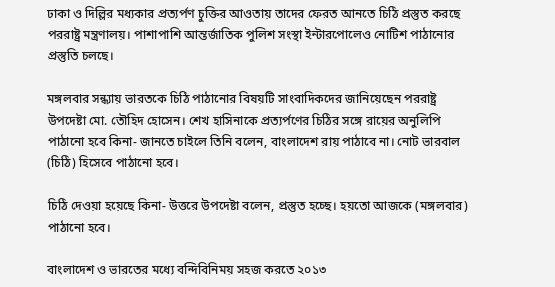ঢাকা ও দিল্লির মধ্যকার প্রত্যর্পণ চুক্তির আওতায় তাদের ফেরত আনতে চিঠি প্রস্তুত করছে পররাষ্ট্র মন্ত্রণালয়। পাশাপাশি আন্তর্জাতিক পুলিশ সংস্থা ইন্টারপোলেও নোটিশ পাঠানোর প্রস্তুতি চলছে।

মঙ্গলবার সন্ধ্যায় ভারতকে চিঠি পাঠানোর বিষয়টি সাংবাদিকদের জানিয়েছেন পররাষ্ট্র উপদেষ্টা মো. তৌহিদ হোসেন। শেখ হাসিনাকে প্রত্যর্পণের চিঠির সঙ্গে রায়ের অনুলিপি পাঠানো হবে কিনা- জানতে চাইলে তিনি বলেন, বাংলাদেশ রায় পাঠাবে না। নোট ভারবাল (চিঠি) হিসেবে পাঠানো হবে।

চিঠি দেওয়া হয়েছে কিনা- উত্তরে উপদেষ্টা বলেন, প্রস্তুত হচ্ছে। হয়তো আজকে (মঙ্গলবার) পাঠানো হবে।

বাংলাদেশ ও ভারতের মধ্যে বন্দিবিনিময় সহজ করতে ২০১৩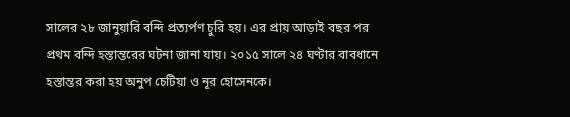সালের ২৮ জানুয়ারি বন্দি প্রত্যর্পণ চুরি হয়। এর প্রায় আড়াই বছর পর প্রথম বন্দি হস্তান্তরের ঘটনা জানা যায়। ২০১৫ সালে ২৪ ঘণ্টার বাবধানে হস্তান্তর করা হয় অনুপ চেটিয়া ও নূর হোসেনকে।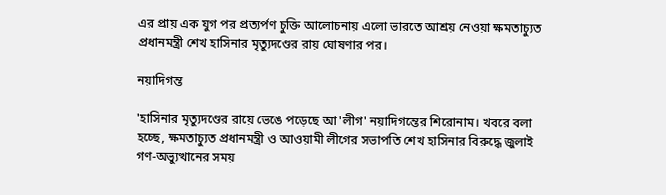এর প্রায় এক যুগ পর প্রত্যর্পণ চুক্তি আলোচনায় এলো ভারতে আশ্রয় নেওয়া ক্ষমতাচ্যুত প্রধানমন্ত্রী শেখ হাসিনার মৃত্যুদণ্ডের রায় ঘোষণার পর।

নয়াদিগন্ত

'হাসিনার মৃত্যুদণ্ডের রায়ে ভেঙে পড়েছে আ'লীগ' নয়াদিগন্তের শিরোনাম। খবরে বলা হচ্ছে, ক্ষমতাচ্যুত প্রধানমন্ত্রী ও আওয়ামী লীগের সভাপতি শেখ হাসিনার বিরুদ্ধে জুলাই গণ-অভ্যুত্থানের সময়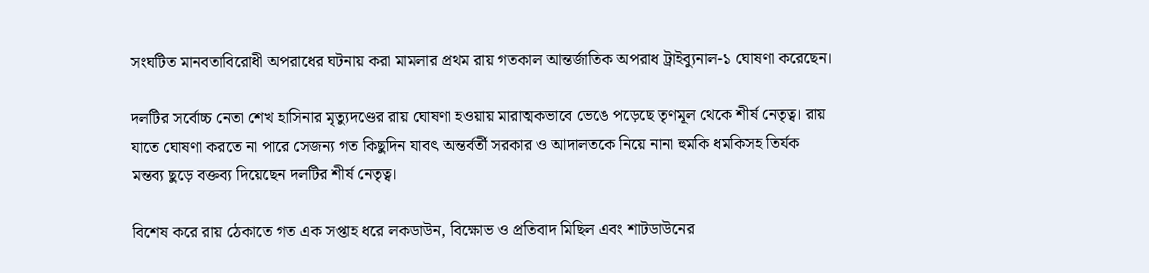সংঘটিত মানবতাবিরোধী অপরাধের ঘটনায় করা মামলার প্রথম রায় গতকাল আন্তর্জাতিক অপরাধ ট্রাইব্যুনাল-১ ঘোষণা করেছেন।

দলটির সর্বোচ্চ নেতা শেখ হাসিনার মৃত্যুদণ্ডের রায় ঘোষণা হওয়ায় মারাত্মকভাবে ভেঙে পড়েছে তৃণমূল থেকে শীর্ষ নেতৃত্ব। রায় যাতে ঘোষণা করতে না পারে সেজন্য গত কিছুদিন যাবৎ অন্তর্বর্তী সরকার ও আদালতকে নিয়ে নানা হুমকি ধমকিসহ তির্যক মন্তব্য ছুড়ে বক্তব্য দিয়েছেন দলটির শীর্ষ নেতৃত্ব।

বিশেষ করে রায় ঠেকাতে গত এক সপ্তাহ ধরে লকডাউন, বিক্ষোভ ও প্রতিবাদ মিছিল এবং শাটডাউনের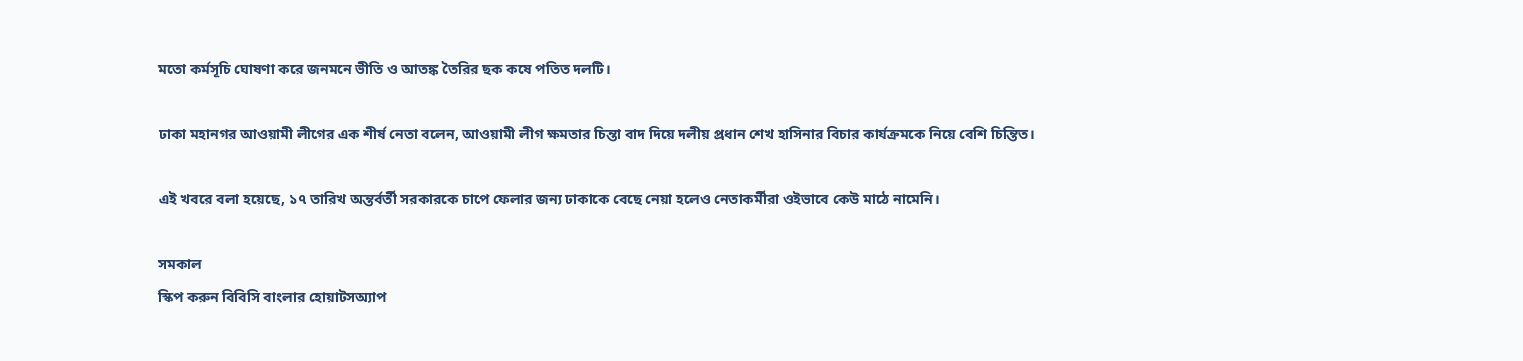মতো কর্মসূচি ঘোষণা করে জনমনে ভীতি ও আতঙ্ক তৈরির ছক কষে পতিত দলটি।

ঢাকা মহানগর আওয়ামী লীগের এক শীর্ষ নেতা বলেন, আওয়ামী লীগ ক্ষমতার চিন্তা বাদ দিয়ে দলীয় প্রধান শেখ হাসিনার বিচার কার্যক্রমকে নিয়ে বেশি চিন্তিত।

এই খবরে বলা হয়েছে, ১৭ তারিখ অন্তর্বর্তী সরকারকে চাপে ফেলার জন্য ঢাকাকে বেছে নেয়া হলেও নেতাকর্মীরা ওইভাবে কেউ মাঠে নামেনি।

সমকাল
স্কিপ করুন বিবিসি বাংলার হোয়াটসঅ্যাপ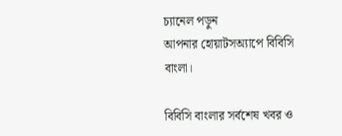চ্যানেল পড়ুন
আপনার হোয়াটসঅ্যাপে বিবিসি বাংলা।

বিবিসি বাংলার সর্বশেষ খবর ও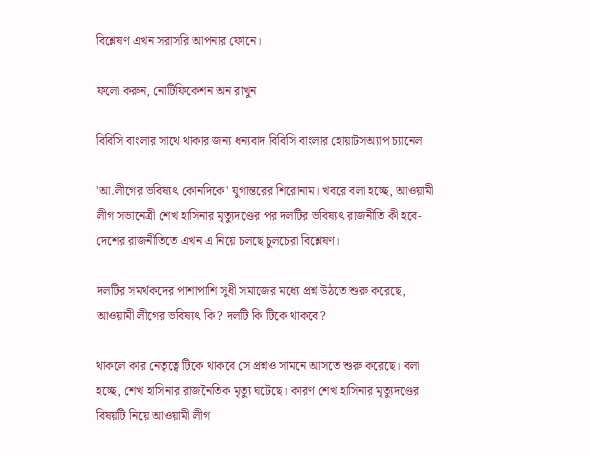বিশ্লেষণ এখন সরাসরি আপনার ফোনে।

ফলো করুন, নোটিফিকেশন অন রাখুন

বিবিসি বাংলার সাথে থাকার জন্য ধন্যবাদ বিবিসি বাংলার হোয়াটসঅ্যাপ চ্যানেল

'আ.লীগের ভবিষ্যৎ কোনদিকে' যুগান্তরের শিরোনাম। খবরে বলা হচ্ছে, আওয়ামী লীগ সভানেত্রী শেখ হাসিনার মৃত্যুদণ্ডের পর দলটির ভবিষ্যৎ রাজনীতি কী হবে-দেশের রাজনীতিতে এখন এ নিয়ে চলছে চুলচেরা বিশ্লেষণ।

দলটির সমর্থকদের পাশাপাশি সুধী সমাজের মধ্যে প্রশ্ন উঠতে শুরু করেছে, আওয়ামী লীগের ভবিষ্যৎ কি? দলটি কি টিকে থাকবে?

থাকলে কার নেতৃত্বে টিকে থাকবে সে প্রশ্নও সামনে আসতে শুরু করেছে। বলা হচ্ছে, শেখ হাসিনার রাজনৈতিক মৃত্যু ঘটেছে। কারণ শেখ হাসিনার মৃত্যুদণ্ডের বিষয়টি নিয়ে আওয়ামী লীগ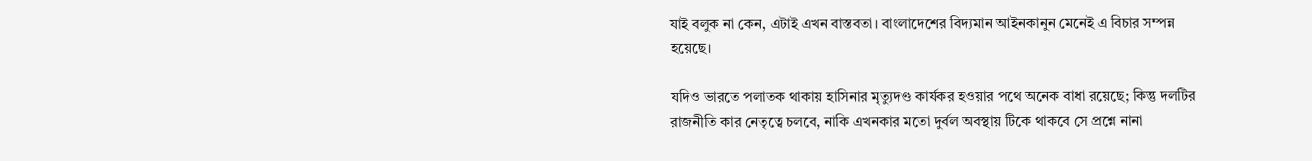যাই বলুক না কেন, এটাই এখন বাস্তবতা। বাংলাদেশের বিদ্যমান আইনকানুন মেনেই এ বিচার সম্পন্ন হয়েছে।

যদিও ভারতে পলাতক থাকায় হাসিনার মৃত্যুদণ্ড কার্যকর হওয়ার পথে অনেক বাধা রয়েছে; কিন্তু দলটির রাজনীতি কার নেতৃত্বে চলবে, নাকি এখনকার মতো দুর্বল অবস্থায় টিকে থাকবে সে প্রশ্নে নানা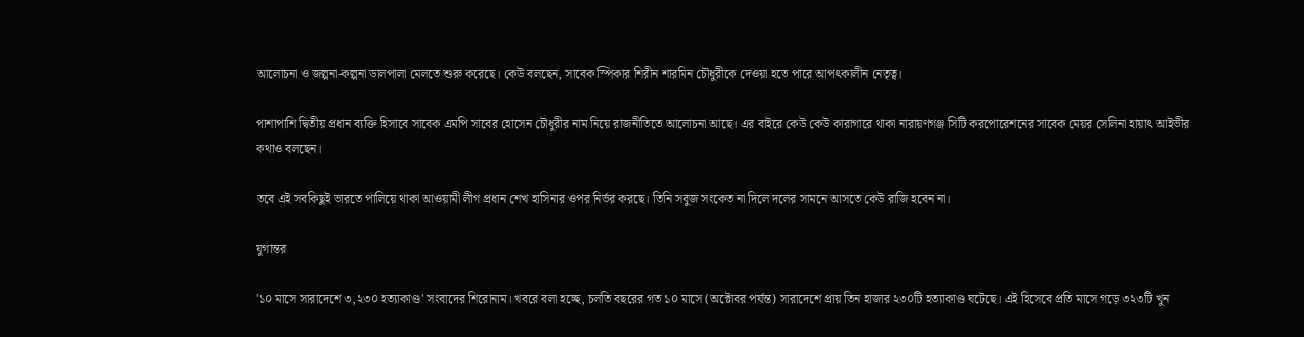আলোচনা ও জল্পনা-কল্পনা ডালপালা মেলতে শুরু করেছে। কেউ বলছেন, সাবেক স্পিকার শিরীন শারমিন চৌধুরীকে দেওয়া হতে পারে আপৎকালীন নেতৃত্ব।

পাশাপাশি দ্বিতীয় প্রধান ব্যক্তি হিসাবে সাবেক এমপি সাবের হোসেন চৌধুরীর নাম নিয়ে রাজনীতিতে আলোচনা আছে। এর বাইরে কেউ কেউ কারাগারে থাকা নারায়ণগঞ্জ সিটি করপোরেশনের সাবেক মেয়র সেলিনা হায়াৎ আইভীর কথাও বলছেন।

তবে এই সবকিছুই ভারতে পালিয়ে থাকা আওয়ামী লীগ প্রধান শেখ হাসিনার ওপর নির্ভর করছে। তিনি সবুজ সংকেত না দিলে দলের সামনে আসতে কেউ রাজি হবেন না।

যুগান্তর

'১০ মাসে সারাদেশে ৩,২৩০ হত্যাকাণ্ড' সংবাদের শিরোনাম। খবরে বলা হচ্ছে, চলতি বছরের গত ১০ মাসে (অক্টোবর পর্যন্ত) সারাদেশে প্রায় তিন হাজার ২৩০টি হত্যাকাণ্ড ঘটেছে। এই হিসেবে প্রতি মাসে গড়ে ৩২৩টি খুন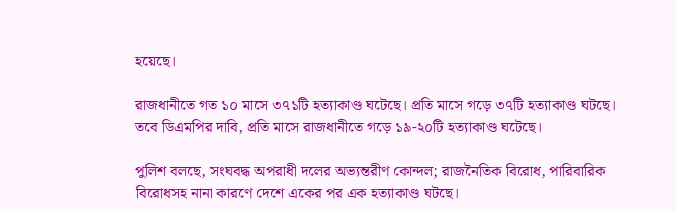হয়েছে।

রাজধানীতে গত ১০ মাসে ৩৭১টি হত্যাকাণ্ড ঘটেছে। প্রতি মাসে গড়ে ৩৭টি হত্যাকাণ্ড ঘটছে। তবে ডিএমপির দাবি, প্রতি মাসে রাজধানীতে গড়ে ১৯-২০টি হত্যাকাণ্ড ঘটেছে।

পুলিশ বলছে, সংঘবদ্ধ অপরাধী দলের অভ্যন্তরীণ কোন্দল; রাজনৈতিক বিরোধ, পারিবারিক বিরোধসহ নানা কারণে দেশে একের পর এক হত্যাকাণ্ড ঘটছে।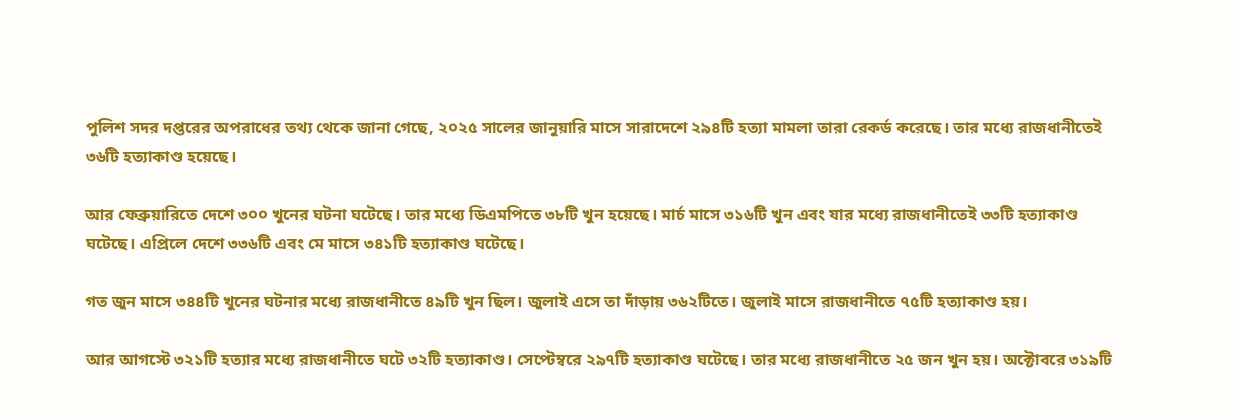পুলিশ সদর দপ্তরের অপরাধের তথ্য থেকে জানা গেছে, ২০২৫ সালের জানুয়ারি মাসে সারাদেশে ২৯৪টি হত্যা মামলা তারা রেকর্ড করেছে। তার মধ্যে রাজধানীতেই ৩৬টি হত্যাকাণ্ড হয়েছে।

আর ফেব্রুয়ারিতে দেশে ৩০০ খুনের ঘটনা ঘটেছে। তার মধ্যে ডিএমপিতে ৩৮টি খুন হয়েছে। মার্চ মাসে ৩১৬টি খুন এবং যার মধ্যে রাজধানীতেই ৩৩টি হত্যাকাণ্ড ঘটেছে। এপ্রিলে দেশে ৩৩৬টি এবং মে মাসে ৩৪১টি হত্যাকাণ্ড ঘটেছে।

গত জুন মাসে ৩৪৪টি খুনের ঘটনার মধ্যে রাজধানীতে ৪৯টি খুন ছিল। জুলাই এসে তা দাঁড়ায় ৩৬২টিতে। জুলাই মাসে রাজধানীতে ৭৫টি হত্যাকাণ্ড হয়।

আর আগস্টে ৩২১টি হত্যার মধ্যে রাজধানীতে ঘটে ৩২টি হত্যাকাণ্ড। সেপ্টেম্বরে ২৯৭টি হত্যাকাণ্ড ঘটেছে। তার মধ্যে রাজধানীতে ২৫ জন খুন হয়। অক্টোবরে ৩১৯টি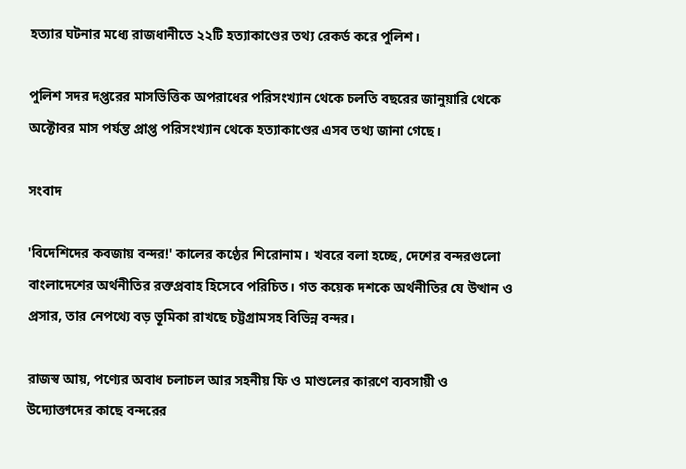হত্যার ঘটনার মধ্যে রাজধানীতে ২২টি হত্যাকাণ্ডের তথ্য রেকর্ড করে পুলিশ।

পুলিশ সদর দপ্তরের মাসভিত্তিক অপরাধের পরিসংখ্যান থেকে চলতি বছরের জানুয়ারি থেকে অক্টোবর মাস পর্যন্ত প্রাপ্ত পরিসংখ্যান থেকে হত্যাকাণ্ডের এসব তথ্য জানা গেছে।

সংবাদ

'বিদেশিদের কবজায় বন্দর!' কালের কণ্ঠের শিরোনাম। খবরে বলা হচ্ছে, দেশের বন্দরগুলো বাংলাদেশের অর্থনীতির রক্তপ্রবাহ হিসেবে পরিচিত। গত কয়েক দশকে অর্থনীতির যে উত্থান ও প্রসার, তার নেপথ্যে বড় ভূমিকা রাখছে চট্টগ্রামসহ বিভিন্ন বন্দর।

রাজস্ব আয়, পণ্যের অবাধ চলাচল আর সহনীয় ফি ও মাশুলের কারণে ব্যবসায়ী ও উদ্যোক্তাদের কাছে বন্দরের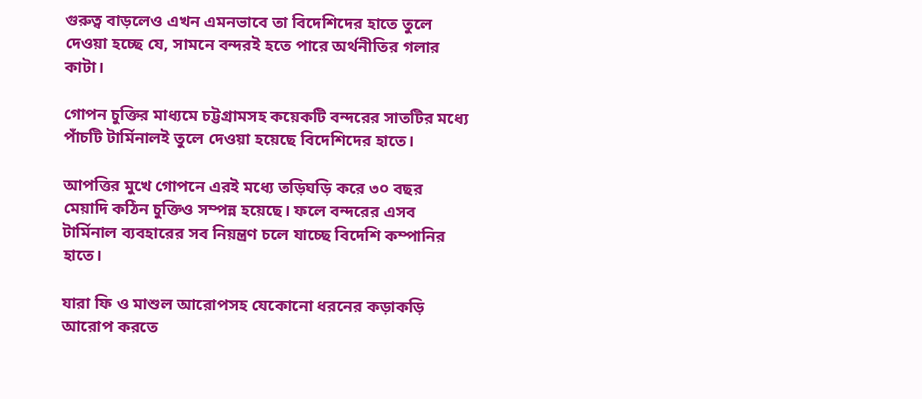গুরুত্ব বাড়লেও এখন এমনভাবে তা বিদেশিদের হাতে তুলে দেওয়া হচ্ছে যে, সামনে বন্দরই হতে পারে অর্থনীতির গলার কাটা।

গোপন চুক্তির মাধ্যমে চট্টগ্রামসহ কয়েকটি বন্দরের সাতটির মধ্যে পাঁচটি টার্মিনালই তুলে দেওয়া হয়েছে বিদেশিদের হাতে।

আপত্তির মুখে গোপনে এরই মধ্যে তড়িঘড়ি করে ৩০ বছর মেয়াদি কঠিন চুক্তিও সম্পন্ন হয়েছে। ফলে বন্দরের এসব টার্মিনাল ব্যবহারের সব নিয়ন্ত্রণ চলে যাচ্ছে বিদেশি কম্পানির হাতে।

যারা ফি ও মাশুল আরোপসহ যেকোনো ধরনের কড়াকড়ি আরোপ করতে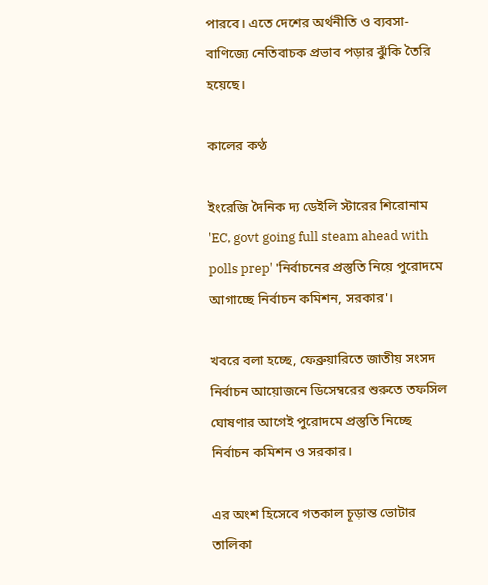পারবে। এতে দেশের অর্থনীতি ও ব্যবসা-বাণিজ্যে নেতিবাচক প্রভাব পড়ার ঝুঁকি তৈরি হয়েছে।

কালের কণ্ঠ

ইংরেজি দৈনিক দ্য ডেইলি স্টারের শিরোনাম 'EC, govt going full steam ahead with polls prep' 'নির্বাচনের প্রস্তুতি নিয়ে পুরোদমে আগাচ্ছে নির্বাচন কমিশন, সরকার'।

খবরে বলা হচ্ছে, ফেব্রুয়ারিতে জাতীয় সংসদ নির্বাচন আয়োজনে ডিসেম্বরের শুরুতে তফসিল ঘোষণার আগেই পুরোদমে প্রস্তুতি নিচ্ছে নির্বাচন কমিশন ও সরকার।

এর অংশ হিসেবে গতকাল চূড়ান্ত ভোটার তালিকা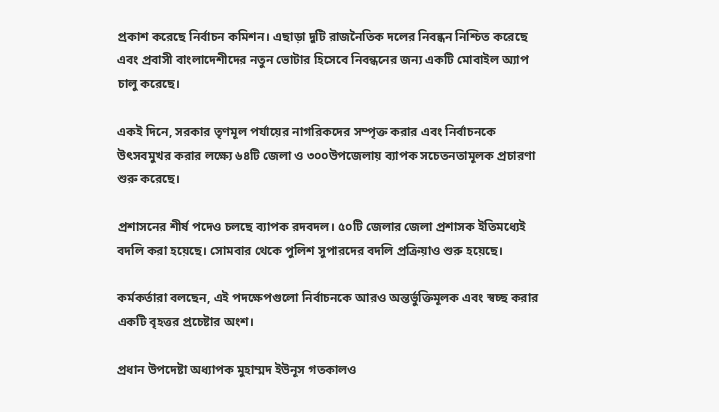প্রকাশ করেছে নির্বাচন কমিশন। এছাড়া দুটি রাজনৈতিক দলের নিবন্ধন নিশ্চিত করেছে এবং প্রবাসী বাংলাদেশীদের নতুন ভোটার হিসেবে নিবন্ধনের জন্য একটি মোবাইল অ্যাপ চালু করেছে।

একই দিনে, সরকার তৃণমূল পর্যায়ের নাগরিকদের সম্পৃক্ত করার এবং নির্বাচনকে উৎসবমুখর করার লক্ষ্যে ৬৪টি জেলা ও ৩০০উপজেলায় ব্যাপক সচেতনতামূলক প্রচারণা শুরু করেছে।

প্রশাসনের শীর্ষ পদেও চলছে ব্যাপক রদবদল। ৫০টি জেলার জেলা প্রশাসক ইতিমধ্যেই বদলি করা হয়েছে। সোমবার থেকে পুলিশ সুপারদের বদলি প্রক্রিয়াও শুরু হয়েছে।

কর্মকর্তারা বলছেন, এই পদক্ষেপগুলো নির্বাচনকে আরও অন্তর্ভুক্তিমূলক এবং স্বচ্ছ করার একটি বৃহত্তর প্রচেষ্টার অংশ।

প্রধান উপদেষ্টা অধ্যাপক মুহাম্মদ ইউনূস গতকালও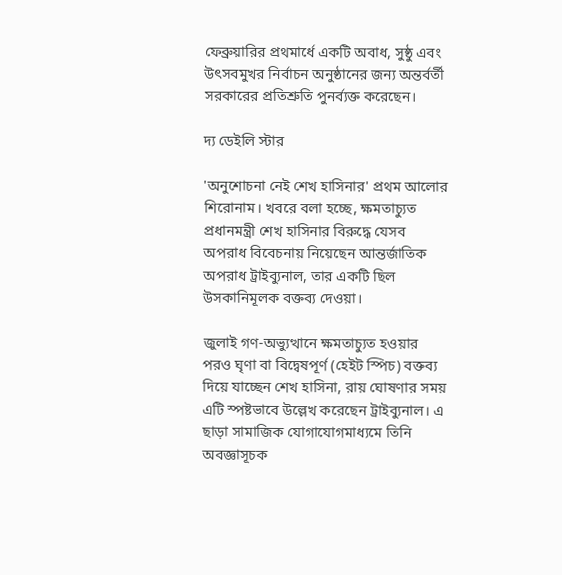ফেব্রুয়ারির প্রথমার্ধে একটি অবাধ, সুষ্ঠু এবং উৎসবমুখর নির্বাচন অনুষ্ঠানের জন্য অন্তর্বর্তী সরকারের প্রতিশ্রুতি পুনর্ব্যক্ত করেছেন।

দ্য ডেইলি স্টার

'অনুশোচনা নেই শেখ হাসিনার' প্রথম আলোর শিরোনাম। খবরে বলা হচ্ছে, ক্ষমতাচ্যুত প্রধানমন্ত্রী শেখ হাসিনার বিরুদ্ধে যেসব অপরাধ বিবেচনায় নিয়েছেন আন্তর্জাতিক অপরাধ ট্রাইব্যুনাল, তার একটি ছিল উসকানিমূলক বক্তব্য দেওয়া।

জুলাই গণ-অভ্যুত্থানে ক্ষমতাচ্যুত হওয়ার পরও ঘৃণা বা বিদ্বেষপূর্ণ (হেইট স্পিচ) বক্তব্য দিয়ে যাচ্ছেন শেখ হাসিনা, রায় ঘোষণার সময় এটি স্পষ্টভাবে উল্লেখ করেছেন ট্রাইব্যুনাল। এ ছাড়া সামাজিক যোগাযোগমাধ্যমে তিনি অবজ্ঞাসূচক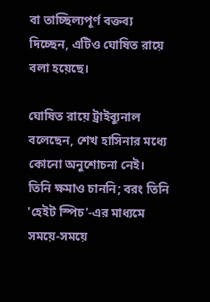বা তাচ্ছিল্যপূর্ণ বক্তব্য দিচ্ছেন, এটিও ঘোষিত রায়ে বলা হয়েছে।

ঘোষিত রায়ে ট্রাইব্যুনাল বলেছেন, শেখ হাসিনার মধ্যে কোনো অনুশোচনা নেই। তিনি ক্ষমাও চাননি; বরং তিনি 'হেইট স্পিচ'-এর মাধ্যমে সময়ে-সময়ে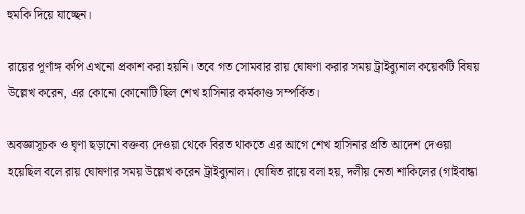হুমকি দিয়ে যাচ্ছেন।

রায়ের পূর্ণাঙ্গ কপি এখনো প্রকাশ করা হয়নি। তবে গত সোমবার রায় ঘোষণা করার সময় ট্রাইব্যুনাল কয়েকটি বিষয় উল্লেখ করেন, এর কোনো কোনোটি ছিল শেখ হাসিনার কর্মকাণ্ড সম্পর্কিত।

অবজ্ঞাসূচক ও ঘৃণা ছড়ানো বক্তব্য দেওয়া থেকে বিরত থাকতে এর আগে শেখ হাসিনার প্রতি আদেশ দেওয়া হয়েছিল বলে রায় ঘোষণার সময় উল্লেখ করেন ট্রাইব্যুনাল। ঘোষিত রায়ে বলা হয়, দলীয় নেতা শাকিলের (গাইবান্ধা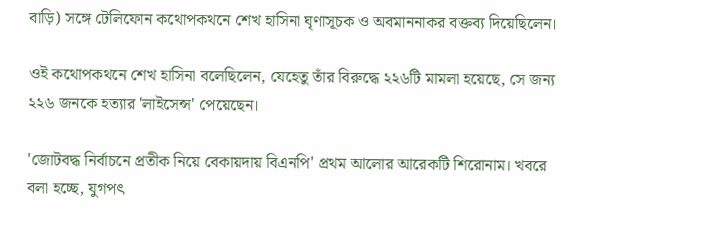বাড়ি) সঙ্গে টেলিফোন কথোপকথনে শেখ হাসিনা ঘৃণাসূচক ও অবমাননাকর বক্তব্য দিয়েছিলেন।

ওই কথোপকথনে শেখ হাসিনা বলেছিলেন, যেহেতু তাঁর বিরুদ্ধে ২২৬টি মামলা হয়েছে, সে জন্য ২২৬ জনকে হত্যার 'লাইসেন্স' পেয়েছেন।

'জোটবদ্ধ নির্বাচনে প্রতীক নিয়ে বেকায়দায় বিএনপি' প্রথম আলোর আরেকটি শিরোনাম। খবরে বলা হচ্ছে, যুগপৎ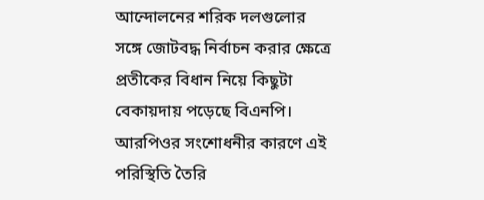আন্দোলনের শরিক দলগুলোর সঙ্গে জোটবদ্ধ নির্বাচন করার ক্ষেত্রে প্রতীকের বিধান নিয়ে কিছুটা বেকায়দায় পড়েছে বিএনপি। আরপিওর সংশোধনীর কারণে এই পরিস্থিতি তৈরি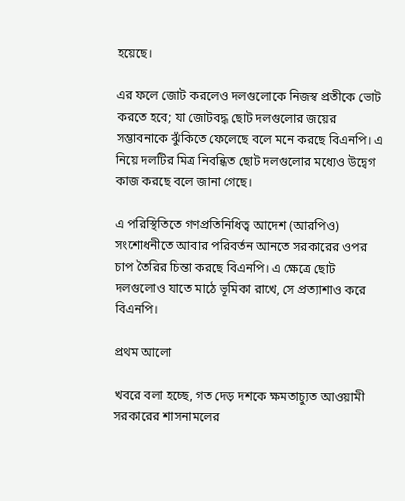হয়েছে।

এর ফলে জোট করলেও দলগুলোকে নিজস্ব প্রতীকে ভোট করতে হবে; যা জোটবদ্ধ ছোট দলগুলোর জয়ের সম্ভাবনাকে ঝুঁকিতে ফেলেছে বলে মনে করছে বিএনপি। এ নিয়ে দলটির মিত্র নিবন্ধিত ছোট দলগুলোর মধ্যেও উদ্বেগ কাজ করছে বলে জানা গেছে।

এ পরিস্থিতিতে গণপ্রতিনিধিত্ব আদেশ (আরপিও) সংশোধনীতে আবার পরিবর্তন আনতে সরকারের ওপর চাপ তৈরির চিন্তা করছে বিএনপি। এ ক্ষেত্রে ছোট দলগুলোও যাতে মাঠে ভূমিকা রাখে, সে প্রত্যাশাও করে বিএনপি।

প্রথম আলো

খবরে বলা হচ্ছে, গত দেড় দশকে ক্ষমতাচ্যুত আওয়ামী সরকারের শাসনামলের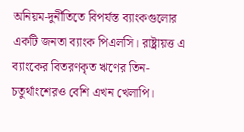অনিয়ম-দুর্নীতিতে বিপর্যস্ত ব্যাংকগুলোর একটি জনতা ব্যাংক পিএলসি। রাষ্ট্রায়ত্ত এ ব্যাংকের বিতরণকৃত ঋণের তিন-চতুর্থাংশেরও বেশি এখন খেলাপি।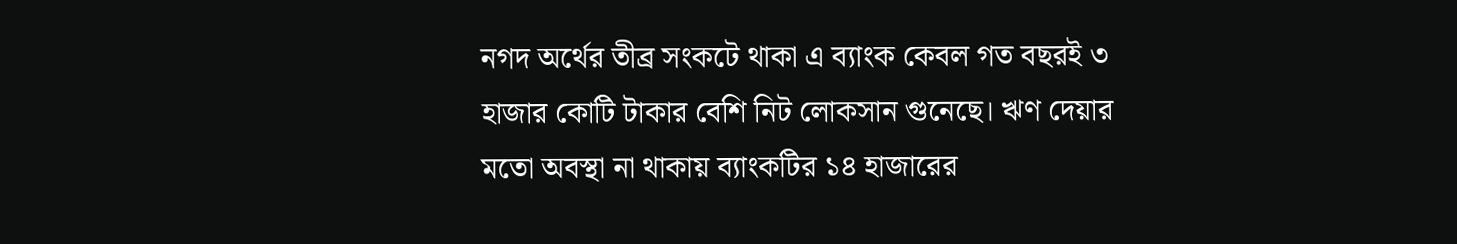নগদ অর্থের তীব্র সংকটে থাকা এ ব্যাংক কেবল গত বছরই ৩ হাজার কোটি টাকার বেশি নিট লোকসান গুনেছে। ঋণ দেয়ার মতো অবস্থা না থাকায় ব্যাংকটির ১৪ হাজারের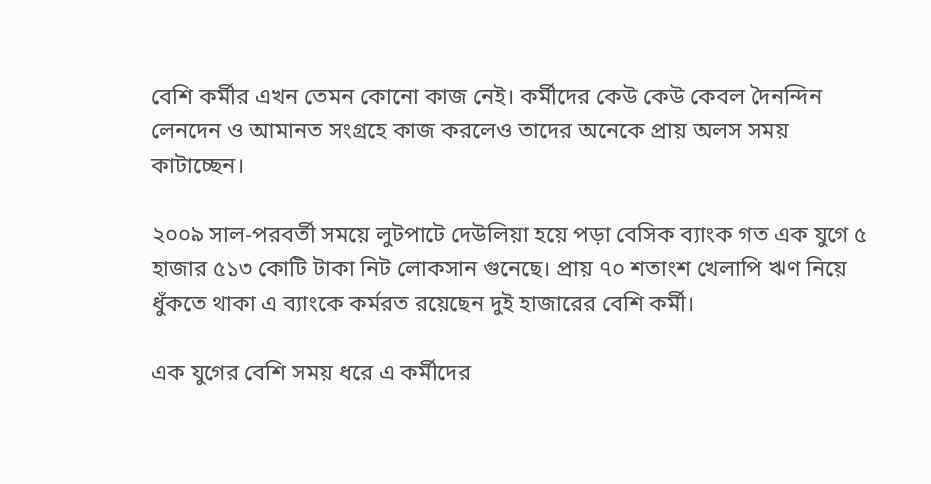বেশি কর্মীর এখন তেমন কোনো কাজ নেই। কর্মীদের কেউ কেউ কেবল দৈনন্দিন লেনদেন ও আমানত সংগ্রহে কাজ করলেও তাদের অনেকে প্রায় অলস সময় কাটাচ্ছেন।

২০০৯ সাল-পরবর্তী সময়ে লুটপাটে দেউলিয়া হয়ে পড়া বেসিক ব্যাংক গত এক যুগে ৫ হাজার ৫১৩ কোটি টাকা নিট লোকসান গুনেছে। প্রায় ৭০ শতাংশ খেলাপি ঋণ নিয়ে ধুঁকতে থাকা এ ব্যাংকে কর্মরত রয়েছেন দুই হাজারের বেশি কর্মী।

এক যুগের বেশি সময় ধরে এ কর্মীদের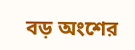বড় অংশের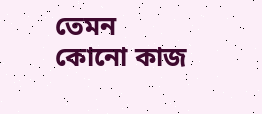তেমন কোনো কাজ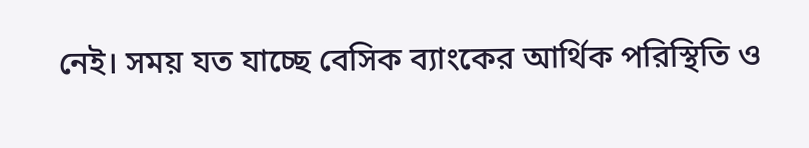নেই। সময় যত যাচ্ছে বেসিক ব্যাংকের আর্থিক পরিস্থিতি ও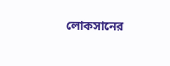লোকসানের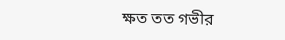ক্ষত তত গভীর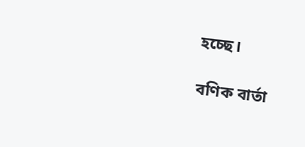হচ্ছে।

বণিক বার্তা